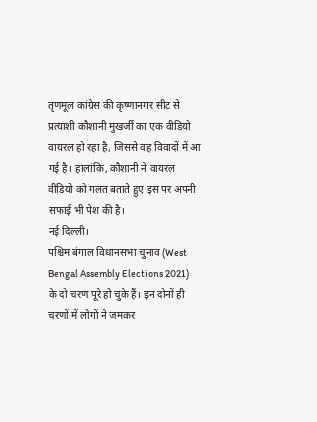तृणमूल कांग्रेस की कृष्णानगर सीट से प्रत्याशी कौशानी मुखर्जी का एक वीडियो वायरल हो रहा है, जिससे वह विवादों में आ गई है। हालांकि, कौशानी ने वायरल वीडियो को गलत बताते हुए इस पर अपनी सफाई भी पेश की है।
नई दिल्ली।
पश्चिम बंगाल विधानसभा चुनाव (West Bengal Assembly Elections 2021) के दो चरण पूरे हो चुके हैं। इन दोनों ही चरणों में लोगों ने जमकर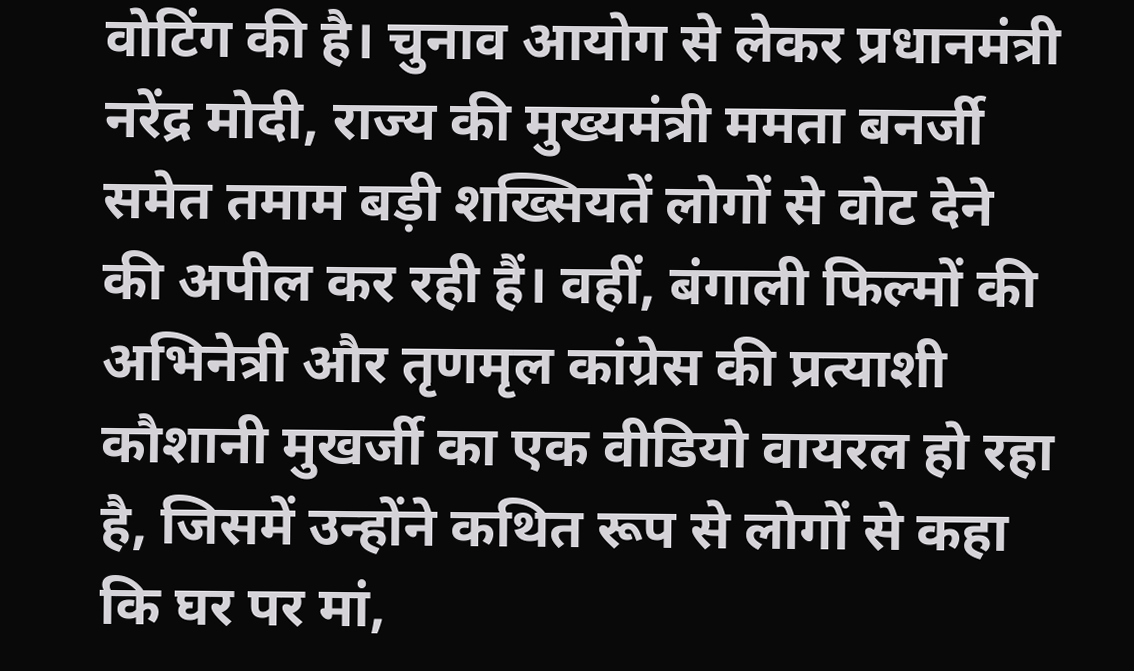वोटिंग की है। चुनाव आयोग से लेकर प्रधानमंत्री नरेंद्र मोदी, राज्य की मुख्यमंत्री ममता बनर्जी समेत तमाम बड़ी शख्सियतें लोगों से वोट देने की अपील कर रही हैं। वहीं, बंगाली फिल्मों की अभिनेत्री और तृणमृल कांग्रेस की प्रत्याशी कौशानी मुखर्जी का एक वीडियो वायरल हो रहा है, जिसमें उन्होंने कथित रूप से लोगों से कहा कि घर पर मां,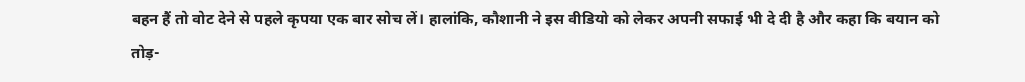बहन हैं तो वोट देने से पहले कृपया एक बार सोच लें। हालांकि, कौशानी ने इस वीडियो को लेकर अपनी सफाई भी दे दी है और कहा कि बयान को तोड़-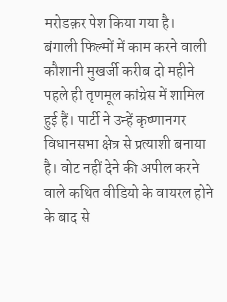मरोडक़र पेश किया गया है।
बंगाली फिल्मों में काम करने वाली कौशानी मुखर्जी करीब दो महीने पहले ही तृणमूल कांग्रेस में शामिल हुई हैं। पार्टी ने उन्हें कृष्णानगर विधानसभा क्षेत्र से प्रत्याशी बनाया है। वोट नहीं देने की अपील करने वाले कथित वीडियो के वायरल होने के बाद से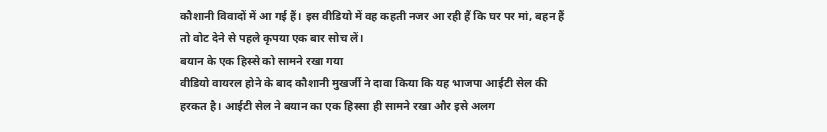कौशानी विवादों में आ गई हैं। इस वीडियो में वह कहती नजर आ रही हैं कि घर पर मां, बहन हैं तो वोट देने से पहले कृपया एक बार सोच लें।
बयान के एक हिस्से को सामने रखा गया
वीडियो वायरल होने के बाद कौशानी मुखर्जी ने दावा किया कि यह भाजपा आईटी सेल की हरकत है। आईटी सेल ने बयान का एक हिस्सा ही सामने रखा और इसे अलग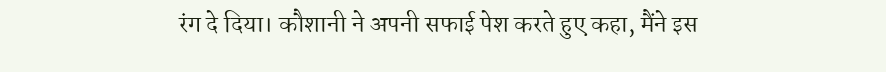रंग दे दिया। कौशानी ने अपनी सफाई पेश करते हुए कहा, मैंने इस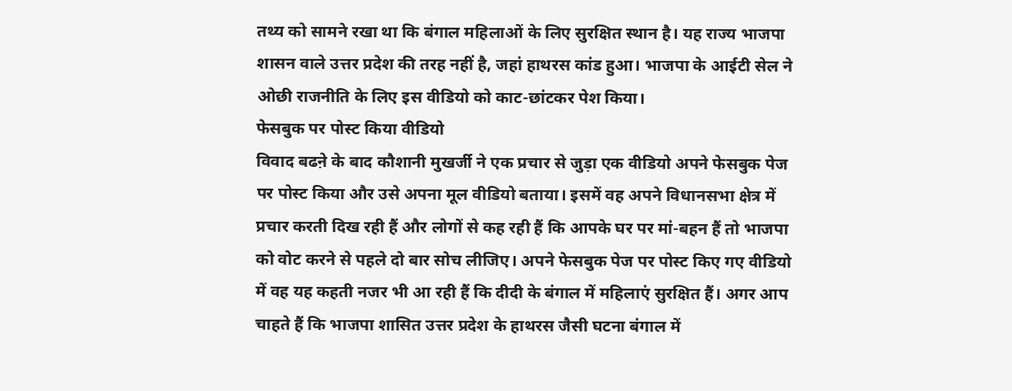तथ्य को सामने रखा था कि बंगाल महिलाओं के लिए सुरक्षित स्थान है। यह राज्य भाजपा शासन वाले उत्तर प्रदेश की तरह नहीं है, जहां हाथरस कांड हुआ। भाजपा के आईटी सेल ने ओछी राजनीति के लिए इस वीडियो को काट-छांटकर पेश किया।
फेसबुक पर पोस्ट किया वीडियो
विवाद बढऩे के बाद कौशानी मुखर्जी ने एक प्रचार से जुड़ा एक वीडियो अपने फेसबुक पेज पर पोस्ट किया और उसे अपना मूल वीडियो बताया। इसमें वह अपने विधानसभा क्षेत्र में प्रचार करती दिख रही हैं और लोगों से कह रही हैं कि आपके घर पर मां-बहन हैं तो भाजपा को वोट करने से पहले दो बार सोच लीजिए। अपने फेसबुक पेज पर पोस्ट किए गए वीडियो में वह यह कहती नजर भी आ रही हैं कि दीदी के बंगाल में महिलाएं सुरक्षित हैं। अगर आप चाहते हैं कि भाजपा शासित उत्तर प्रदेश के हाथरस जैसी घटना बंगाल में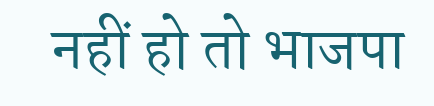नहीं हो तो भाजपा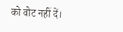को वोट नहीं दें।